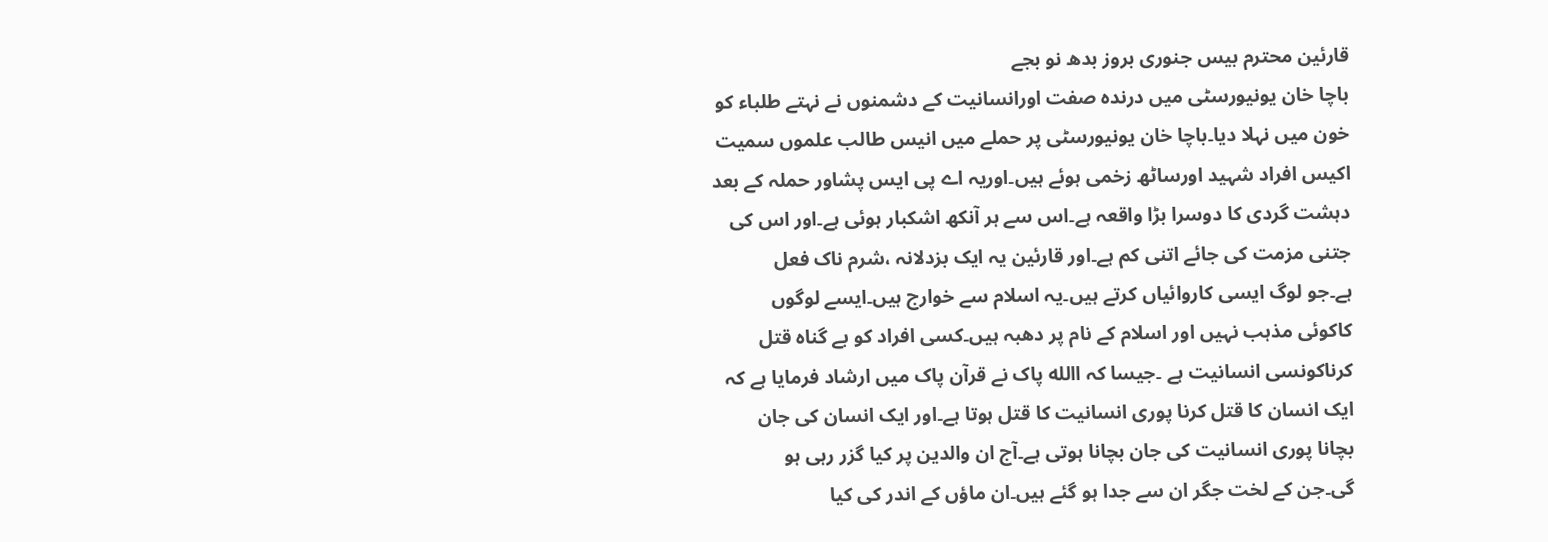قارئین محترم بیس جنوری بروز بدھ نو بجے
باچا خان یونیورسٹی میں درندہ صفت اورانسانیت کے دشمنوں نے نہتے طلباء کو
خون میں نہلا دیا۔باچا خان یونیورسٹی پر حملے میں انیس طالب علموں سمیت
اکیس افراد شہید اورساٹھ زخمی ہوئے ہیں۔اوریہ اے پی ایس پشاور حملہ کے بعد
دہشت گردی کا دوسرا بڑا واقعہ ہے۔اس سے ہر آنکھ اشکبار ہوئی ہے۔اور اس کی
جتنی مزمت کی جائے اتنی کم ہے۔اور قارئین یہ ایک بزدلانہ ،شرم ناک فعل
ہے۔جو لوگ ایسی کاروائیاں کرتے ہیں۔یہ اسلام سے خوارج ہیں۔ایسے لوگوں
کاکوئی مذہب نہیں اور اسلام کے نام پر دھبہ ہیں۔کسی افراد کو بے گناہ قتل
کرناکونسی انسانیت ہے ۔جیسا کہ االله پاک نے قرآن پاک میں ارشاد فرمایا ہے کہ
ایک انسان کا قتل کرنا پوری انسانیت کا قتل ہوتا ہے۔اور ایک انسان کی جان
بچانا پوری انسانیت کی جان بچانا ہوتی ہے۔آج ان والدین پر کیا گزر رہی ہو
گی۔جن کے لخت جگر ان سے جدا ہو گئے ہیں۔ان ماؤں کے اندر کی کیا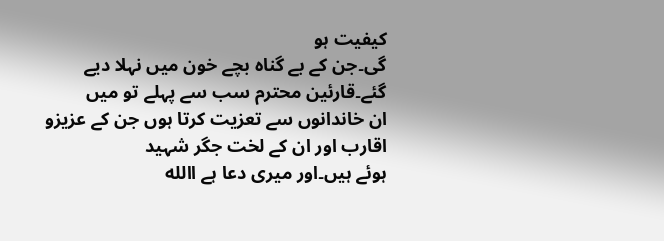کیفیت ہو
گی۔جن کے بے گناہ بچے خون میں نہلا دیے گئے۔قارئین محترم سب سے پہلے تو میں
ان خاندانوں سے تعزیت کرتا ہوں جن کے عزیزو اقارب اور ان کے لخت جگر شہید
ہوئے ہیں۔اور میری دعا ہے االله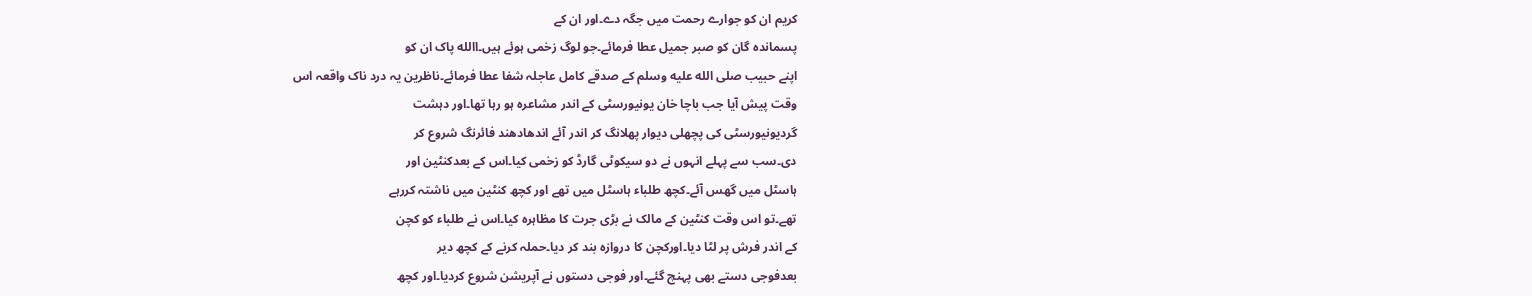کریم ان کو جوارے رحمت میں جگہ دے۔اور ان کے
پسماندہ گان کو صبر جمیل عطا فرمائے۔جو لوگ زخمی ہوئے ہیں۔االله پاک ان کو
اپنے حبیب صلى الله عليه وسلم کے صدقے کامل عاجلہ شفا عطا فرمائے۔ناظرین یہ درد ناک واقعہ اس
وقت پیش آیا جب باچا خان یونیورسٹی کے اندر مشاعرہ ہو رہا تھا۔اور دہشت
گردیونیورسٹی کی پچھلی دیوار پھلانگ کر اندر آئے اندھادھند فائرنگ شروع کر
دی۔سب سے پہلے انہوں نے دو سیکوٹی گارڈ کو زخمی کیا۔اس کے بعدکنٹین اور
ہاسٹل میں گھس آئے۔کچھ طلباء ہاسٹل میں تھے اور کچھ کنٹین میں ناشتہ کررہے
تھے۔تو اس وقت کنٹین کے مالک نے بڑی جرت کا مظاہرہ کیا۔اس نے طلباء کو کچن
کے اندر فرش پر لٹا دیا۔اورکچن کا دروازہ بند کر دیا۔حملہ کرنے کے کچھ دیر
بعدفوجی دستے بھی پہنچ گئے۔اور فوجی دستوں نے آپریشن شروع کردیا۔اور کچھ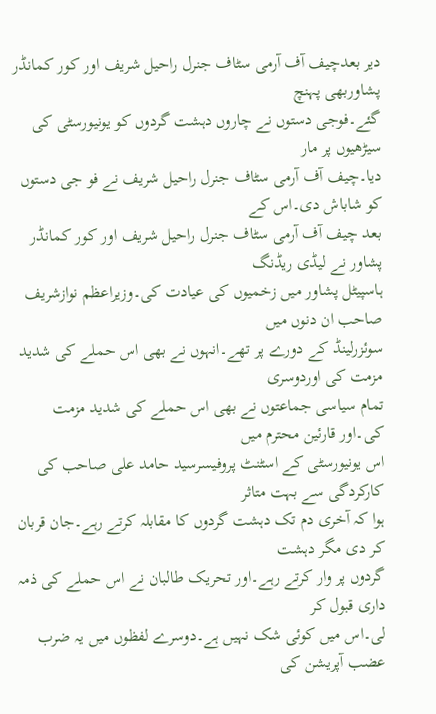دیر بعدچیف آف آرمی سٹاف جنرل راحیل شریف اور کور کمانڈر پشاوربھی پہنچ
گئے۔فوجی دستوں نے چاروں دہشت گردوں کو یونیورسٹی کی سیڑھیوں پر مار
دیا۔چیف آف آرمی سٹاف جنرل راحیل شریف نے فو جی دستوں کو شاباش دی۔اس کے
بعد چیف آف آرمی سٹاف جنرل راحیل شریف اور کور کمانڈر پشاور نے لیڈی ریڈنگ
ہاسپیٹل پشاور میں زخمیوں کی عیادت کی۔وزیراعظم نوازشریف صاحب ان دنوں میں
سوئزرلینڈ کے دورے پر تھے۔انہوں نے بھی اس حملے کی شدید مزمت کی اوردوسری
تمام سیاسی جماعتوں نے بھی اس حملے کی شدید مزمت کی۔اور قارئین محترم میں
اس یونیورسٹی کے اسٹنٹ پروفیسرسید حامد علی صاحب کی کارکردگی سے بہت متاثر
ہوا کہ آخری دم تک دہشت گردوں کا مقابلہ کرتے رہے۔جان قربان کر دی مگر دہشت
گردوں پر وار کرتے رہے۔اور تحریک طالبان نے اس حملے کی ذمہ داری قبول کر
لی۔اس میں کوئی شک نہیں ہے۔دوسرے لفظوں میں یہ ضرب عضب آپریشن کی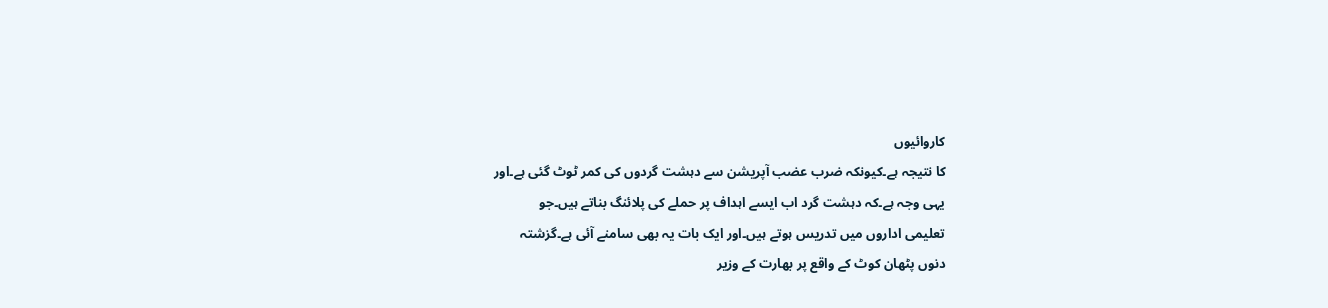کاروائیوں
کا نتیجہ ہے۔کیونکہ ضرب عضب آپریشن سے دہشت گردوں کی کمر ٹوٹ گئی ہے۔اور
یہی وجہ ہے۔کہ دہشت گرد اب ایسے اہداف پر حملے کی پلائنگ بناتے ہیں۔جو
تعلیمی اداروں میں تدریس ہوتے ہیں۔اور ایک بات یہ بھی سامنے آئی ہے۔گزشتہ
دنوں پٹھان کوٹ کے واقع پر بھارت کے وزیر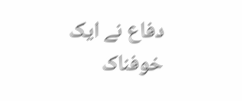دفاع نے ایک خوفناک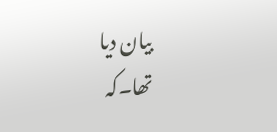بیان دیا
تھا۔کہ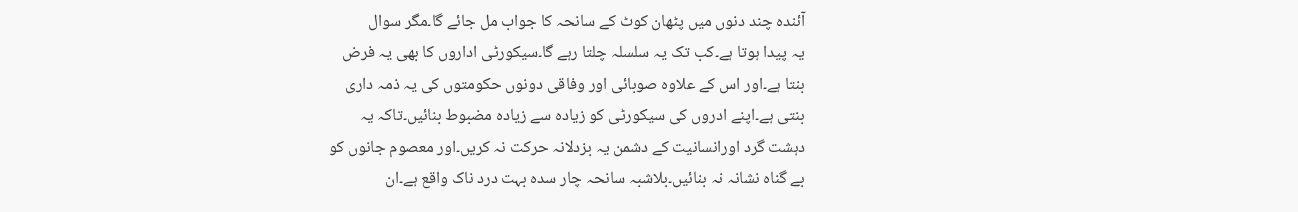آئندہ چند دنوں میں پٹھان کوٹ کے سانحہ کا جواب مل جائے گا۔مگر سوال
یہ پیدا ہوتا ہے۔کب تک یہ سلسلہ چلتا رہے گا۔سیکورٹی اداروں کا بھی یہ فرض
بنتا ہے۔اور اس کے علاوہ صوبائی اور وفاقی دونوں حکومتوں کی یہ ذمہ داری
بنتی ہے۔اپنے ادروں کی سیکورٹی کو زیادہ سے زیادہ مضبوط بنائیں۔تاکہ یہ
دہشت گرد اورانسانیت کے دشمن یہ بزدلانہ حرکت نہ کریں۔اور معصوم جانوں کو
بے گناہ نشانہ نہ بنائیں۔بلاشبہ سانحہ چار سدہ بہت درد ناک واقع ہے۔ان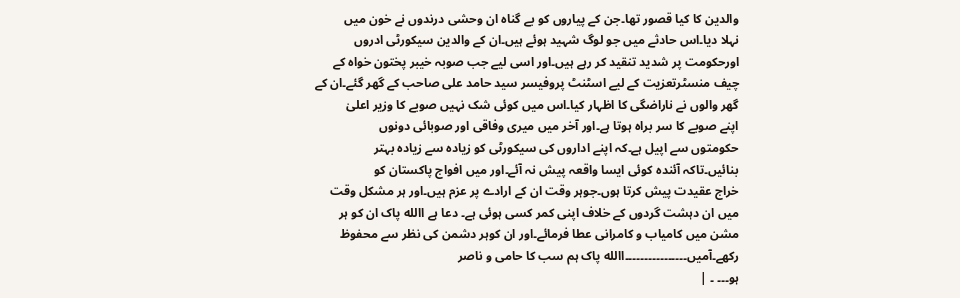والدین کا کیا قصور تھا۔جن کے پیاروں کو بے گناہ ان وحشی درندوں نے خون میں
نہلا دیا۔اس حادثے میں جو لوگ شہید ہوئے ہیں۔ان کے والدین سیکورٹی ادروں
اورحکومت پر شدید تنقید کر رہے ہیں۔اور اسی لیے جب صوبہ خیبر پختون خواہ کے
چیف منسٹرتعزیت کے لیے اسٹنٹ پروفیسر سید حامد علی صاحب کے گھر گئے۔ان کے
گھر والوں نے ناراضگی کا اظہار کیا۔اس میں کوئی شک نہیں صوبے کا وزیر اعلیٰ
اپنے صوبے کا سر براہ ہوتا ہے۔اور آخر میں میری وفاقی اور صوبائی دونوں
حکومتوں سے اپیل ہے۔کہ اپنے اداروں کی سیکورٹی کو زیادہ سے زیادہ بہتر
بنائیں۔تاکہ آئندہ کوئی ایسا واقعہ پیش نہ آئے۔اور میں افواج پاکستان کو
خراج عقیدت پیش کرتا ہوں۔جوہر وقت ان کے ارادے پر عزم ہیں۔اور ہر مشکل وقت
میں ان دہشت گردوں کے خلاف اپنی کمر کسی ہوئی ہے۔ دعا ہے االله پاک ان کو ہر
مشن میں کامیاب و کامرانی عطا فرمائے۔اور ان کوہر دشمن کی نظر سے محفوظ
رکھے۔آمیں۔۔۔۔۔۔۔۔۔۔۔۔۔۔۔۔االله پاک ہم سب کا حامی و ناصر
ہو۔۔۔ ۔ |